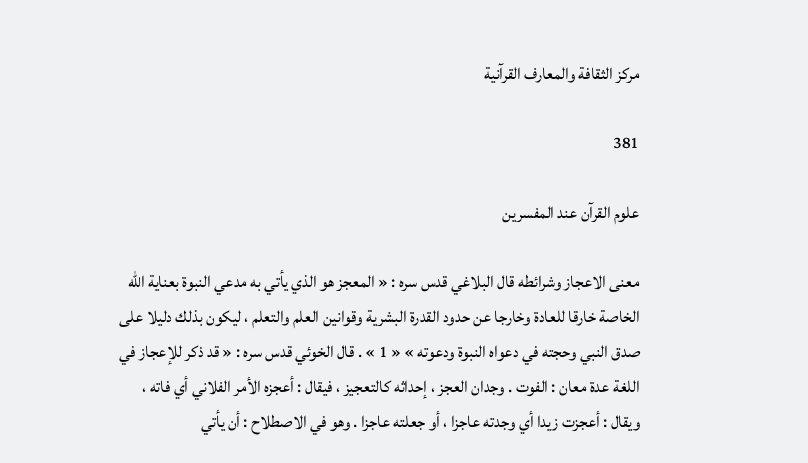مركز الثقافة والمعارف القرآنية

381

علوم القرآن عند المفسرين

معنى الاعجاز وشرائطه قال البلاغي قدس سره : « المعجز هو الذي يأتي به مدعي النبوة بعناية اللّه الخاصة خارقا للعادة وخارجا عن حدود القدرة البشرية وقوانين العلم والتعلم ، ليكون بذلك دليلا على صدق النبي وحجته في دعواه النبوة ودعوته » « 1 » . قال الخوئي قدس سره : « قد ذكر للإعجاز في اللغة عدة معان : الفوت . وجدان العجز ، إحداثه كالتعجيز ، فيقال : أعجزه الأمر الفلاني أي فاته ، ويقال : أعجزت زيدا أي وجدته عاجزا ، أو جعلته عاجزا . وهو في الاصطلاح : أن يأتي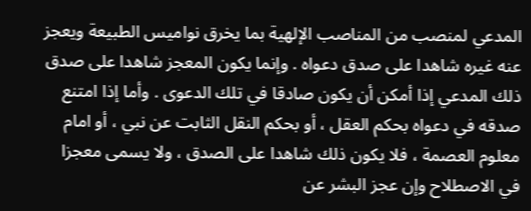المدعي لمنصب من المناصب الإلهية بما يخرق نواميس الطبيعة ويعجز عنه غيره شاهدا على صدق دعواه . وإنما يكون المعجز شاهدا على صدق ذلك المدعي إذا أمكن أن يكون صادقا في تلك الدعوى . وأما إذا امتنع صدقه في دعواه بحكم العقل ، أو بحكم النقل الثابت عن نبي ، أو امام معلوم العصمة ، فلا يكون ذلك شاهدا على الصدق ، ولا يسمى معجزا في الاصطلاح وإن عجز البشر عن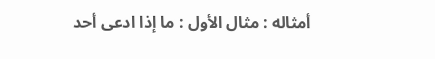أمثاله : مثال الأول : ما إذا ادعى أحد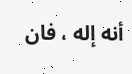أنه إله ، فان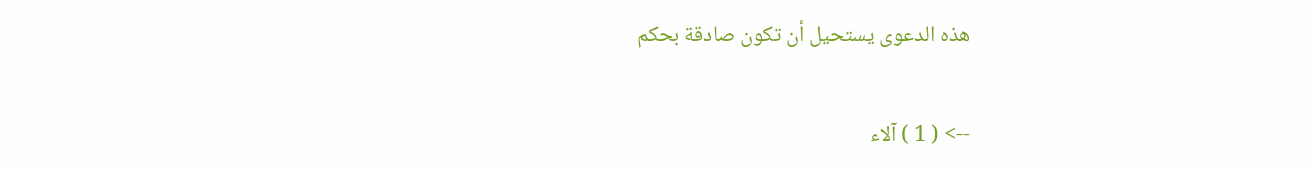هذه الدعوى يستحيل أن تكون صادقة بحكم

--> ( 1 ) آلاء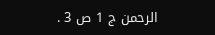الرحمن ج 1 ص 3 .